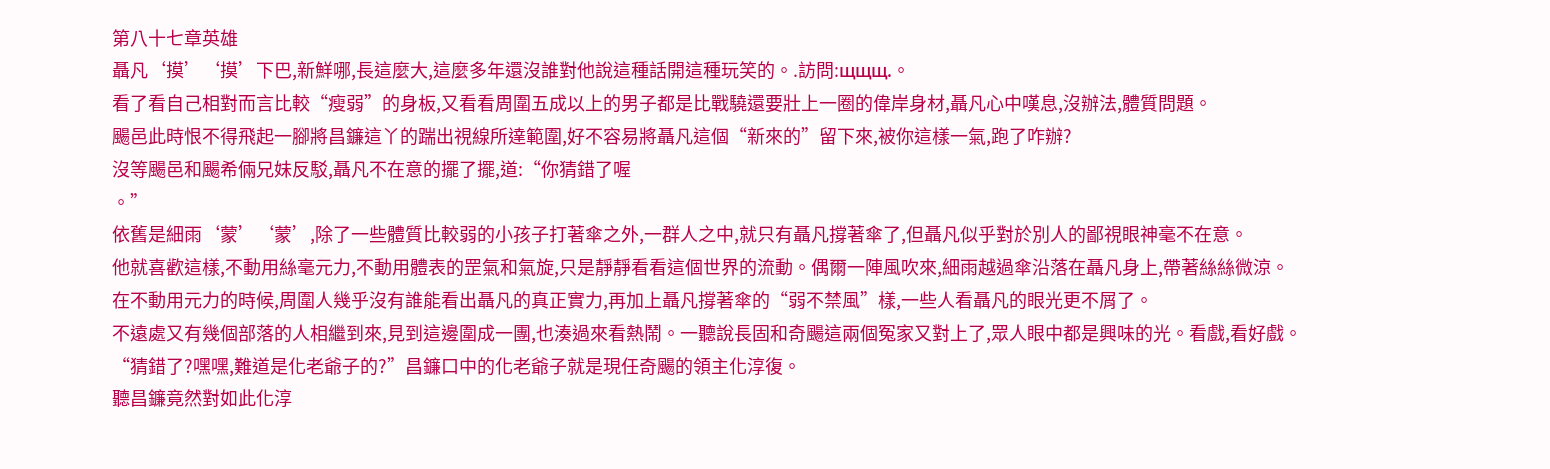第八十七章英雄
聶凡‘摸’‘摸’下巴,新鮮哪,長這麼大,這麼多年還沒誰對他說這種話開這種玩笑的。.訪問:щщщ.。
看了看自己相對而言比較“瘦弱”的身板,又看看周圍五成以上的男子都是比戰驍還要壯上一圈的偉岸身材,聶凡心中嘆息,沒辦法,體質問題。
颺邑此時恨不得飛起一腳將昌鐮這丫的踹出視線所達範圍,好不容易將聶凡這個“新來的”留下來,被你這樣一氣,跑了咋辦?
沒等颺邑和颺希倆兄妹反駁,聶凡不在意的擺了擺,道:“你猜錯了喔
。”
依舊是細雨‘蒙’‘蒙’,除了一些體質比較弱的小孩子打著傘之外,一群人之中,就只有聶凡撐著傘了,但聶凡似乎對於別人的鄙視眼神毫不在意。
他就喜歡這樣,不動用絲毫元力,不動用體表的罡氣和氣旋,只是靜靜看看這個世界的流動。偶爾一陣風吹來,細雨越過傘沿落在聶凡身上,帶著絲絲微涼。
在不動用元力的時候,周圍人幾乎沒有誰能看出聶凡的真正實力,再加上聶凡撐著傘的“弱不禁風”樣,一些人看聶凡的眼光更不屑了。
不遠處又有幾個部落的人相繼到來,見到這邊圍成一團,也湊過來看熱鬧。一聽說長固和奇颺這兩個冤家又對上了,眾人眼中都是興味的光。看戲,看好戲。
“猜錯了?嘿嘿,難道是化老爺子的?”昌鐮口中的化老爺子就是現任奇颺的領主化淳復。
聽昌鐮竟然對如此化淳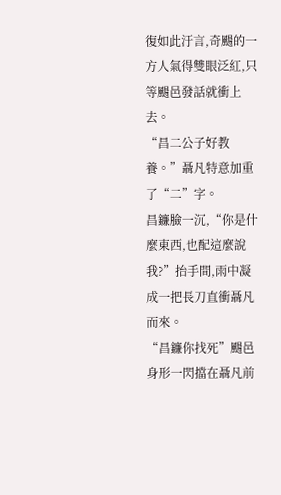復如此汙言,奇颺的一方人氣得雙眼泛紅,只等颺邑發話就衝上去。
“昌二公子好教養。”聶凡特意加重了“二”字。
昌鐮臉一沉,“你是什麼東西,也配這麼說我?”抬手間,雨中凝成一把長刀直衝聶凡而來。
“昌鐮你找死”颺邑身形一閃擋在聶凡前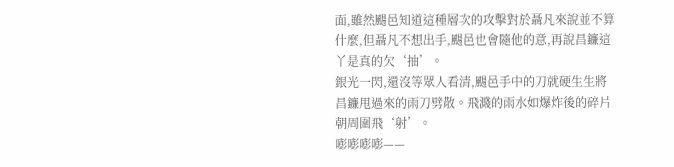面,雖然颺邑知道這種層次的攻擊對於聶凡來說並不算什麼,但聶凡不想出手,颺邑也會隨他的意,再說昌鐮這丫是真的欠‘抽’。
銀光一閃,還沒等眾人看清,颺邑手中的刀就硬生生將昌鐮甩過來的雨刀劈散。飛濺的雨水如爆炸後的碎片朝周圍飛‘射’。
嘭嘭嘭嘭——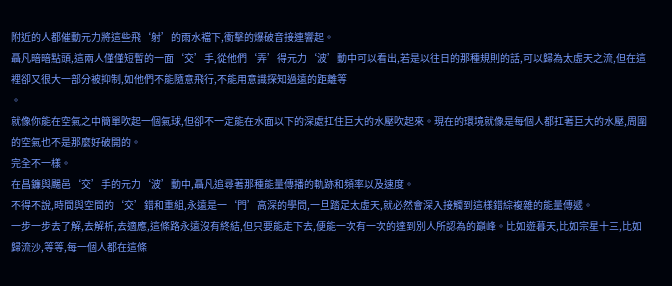附近的人都催動元力將這些飛‘射’的雨水襠下,衝擊的爆破音接連響起。
聶凡暗暗點頭,這兩人僅僅短暫的一面‘交’手,從他們‘弄’得元力‘波’動中可以看出,若是以往日的那種規則的話,可以歸為太虛天之流,但在這裡卻又很大一部分被抑制,如他們不能隨意飛行,不能用意識探知過遠的距離等
。
就像你能在空氣之中簡單吹起一個氣球,但卻不一定能在水面以下的深處扛住巨大的水壓吹起來。現在的環境就像是每個人都扛著巨大的水壓,周圍的空氣也不是那麼好破開的。
完全不一樣。
在昌鐮與颺邑‘交’手的元力‘波’動中,聶凡追尋著那種能量傳播的軌跡和頻率以及速度。
不得不說,時間與空間的‘交’錯和重組,永遠是一‘門’高深的學問,一旦踏足太虛天,就必然會深入接觸到這樣錯綜複雜的能量傳遞。
一步一步去了解,去解析,去適應,這條路永遠沒有終結,但只要能走下去,便能一次有一次的達到別人所認為的巔峰。比如遊暮天,比如宗星十三,比如歸流沙,等等,每一個人都在這條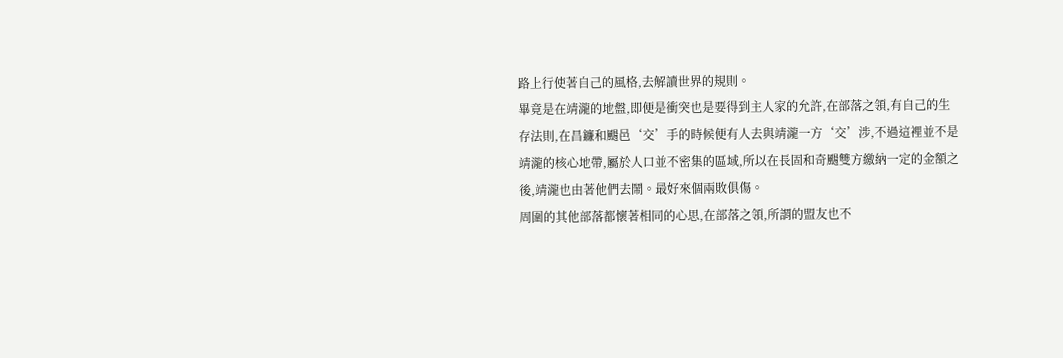路上行使著自己的風格,去解讀世界的規則。
畢竟是在靖瀧的地盤,即便是衝突也是要得到主人家的允許,在部落之領,有自己的生存法則,在昌鐮和颺邑‘交’手的時候便有人去與靖瀧一方‘交’涉,不過這裡並不是靖瀧的核心地帶,屬於人口並不密集的區域,所以在長固和奇颺雙方繳納一定的金額之後,靖瀧也由著他們去鬧。最好來個兩敗俱傷。
周圍的其他部落都懷著相同的心思,在部落之領,所謂的盟友也不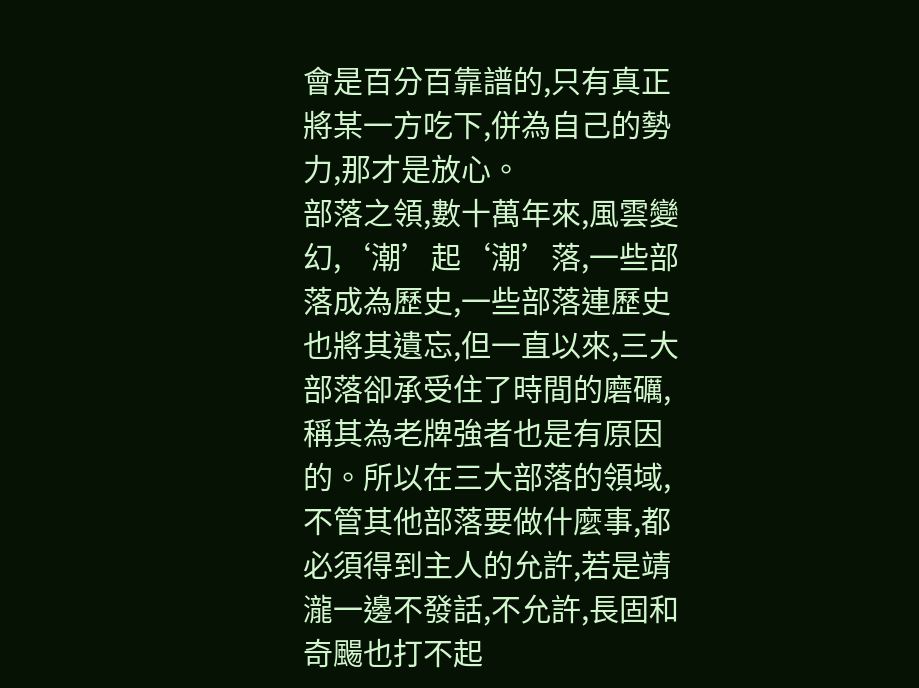會是百分百靠譜的,只有真正將某一方吃下,併為自己的勢力,那才是放心。
部落之領,數十萬年來,風雲變幻,‘潮’起‘潮’落,一些部落成為歷史,一些部落連歷史也將其遺忘,但一直以來,三大部落卻承受住了時間的磨礪,稱其為老牌強者也是有原因的。所以在三大部落的領域,不管其他部落要做什麼事,都必須得到主人的允許,若是靖瀧一邊不發話,不允許,長固和奇颺也打不起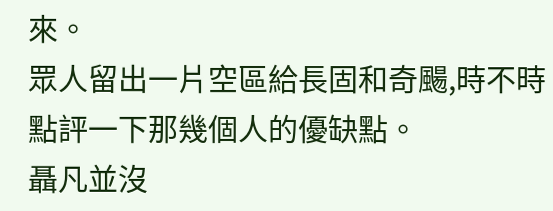來。
眾人留出一片空區給長固和奇颺,時不時點評一下那幾個人的優缺點。
聶凡並沒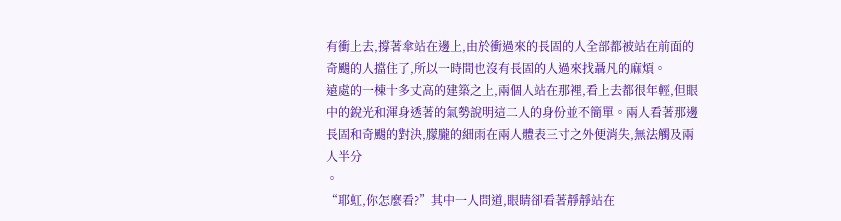有衝上去,撐著傘站在邊上,由於衝過來的長固的人全部都被站在前面的奇颺的人擋住了,所以一時間也沒有長固的人過來找聶凡的麻煩。
遠處的一棟十多丈高的建築之上,兩個人站在那裡,看上去都很年輕,但眼中的銳光和渾身透著的氣勢說明這二人的身份並不簡單。兩人看著那邊長固和奇颺的對決,朦朧的細雨在兩人體表三寸之外便消失,無法觸及兩人半分
。
“耶虹,你怎麼看?”其中一人問道,眼睛卻看著靜靜站在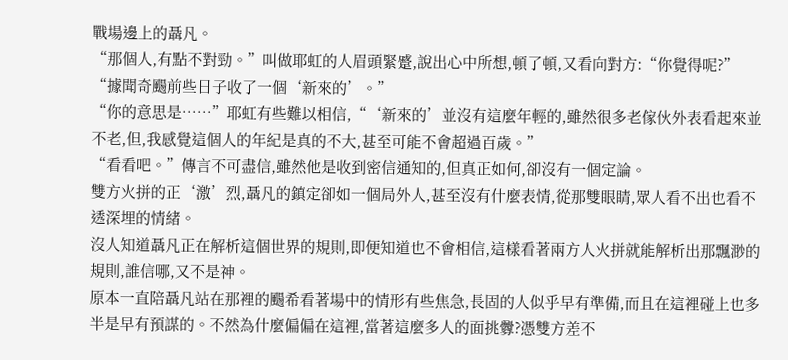戰場邊上的聶凡。
“那個人,有點不對勁。”叫做耶虹的人眉頭緊蹙,說出心中所想,頓了頓,又看向對方:“你覺得呢?”
“據聞奇颺前些日子收了一個‘新來的’。”
“你的意思是……”耶虹有些難以相信,“‘新來的’並沒有這麼年輕的,雖然很多老傢伙外表看起來並不老,但,我感覺這個人的年紀是真的不大,甚至可能不會超過百歲。”
“看看吧。”傳言不可盡信,雖然他是收到密信通知的,但真正如何,卻沒有一個定論。
雙方火拼的正‘激’烈,聶凡的鎮定卻如一個局外人,甚至沒有什麼表情,從那雙眼睛,眾人看不出也看不透深埋的情緒。
沒人知道聶凡正在解析這個世界的規則,即便知道也不會相信,這樣看著兩方人火拼就能解析出那飄渺的規則,誰信哪,又不是神。
原本一直陪聶凡站在那裡的颺希看著場中的情形有些焦急,長固的人似乎早有準備,而且在這裡碰上也多半是早有預謀的。不然為什麼偏偏在這裡,當著這麼多人的面挑釁?憑雙方差不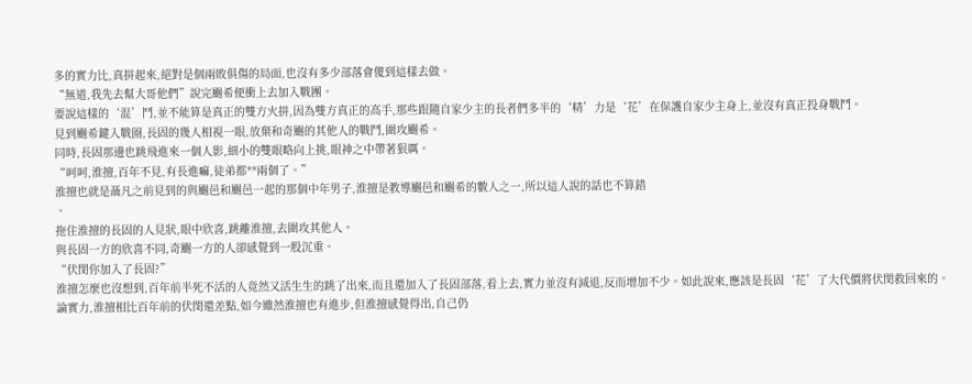多的實力比,真拼起來,絕對是個兩敗俱傷的局面,也沒有多少部落會傻到這樣去做。
“無道,我先去幫大哥他們”說完颺希便衝上去加入戰團。
要說這樣的‘混’鬥,並不能算是真正的雙方火拼,因為雙方真正的高手,那些跟隨自家少主的長者們多半的‘精’力是‘花’在保護自家少主身上,並沒有真正投身戰鬥。
見到颺希鍵入戰圈,長固的幾人相視一眼,放棄和奇颺的其他人的戰鬥,圍攻颺希。
同時,長固那邊也跳飛進來一個人影,細小的雙眼略向上挑,眼神之中帶著狠厲。
“呵呵,淮擅,百年不見,有長進嘛,徒弟都**兩個了。”
淮擅也就是聶凡之前見到的與颺邑和颺邑一起的那個中年男子,淮擅是教導颺邑和颺希的數人之一,所以這人說的話也不算錯
。
拖住淮擅的長固的人見狀,眼中欣喜,跳離淮擅,去圍攻其他人。
與長固一方的欣喜不同,奇颺一方的人卻感覺到一股沉重。
“伏閔你加入了長固?”
淮擅怎麼也沒想到,百年前半死不活的人竟然又活生生的跳了出來,而且還加入了長固部落,看上去,實力並沒有減退,反而增加不少。如此說來,應該是長固‘花’了大代價將伏閔救回來的。
論實力,淮擅相比百年前的伏閔還差點,如今雖然淮擅也有進步,但淮擅感覺得出,自己仍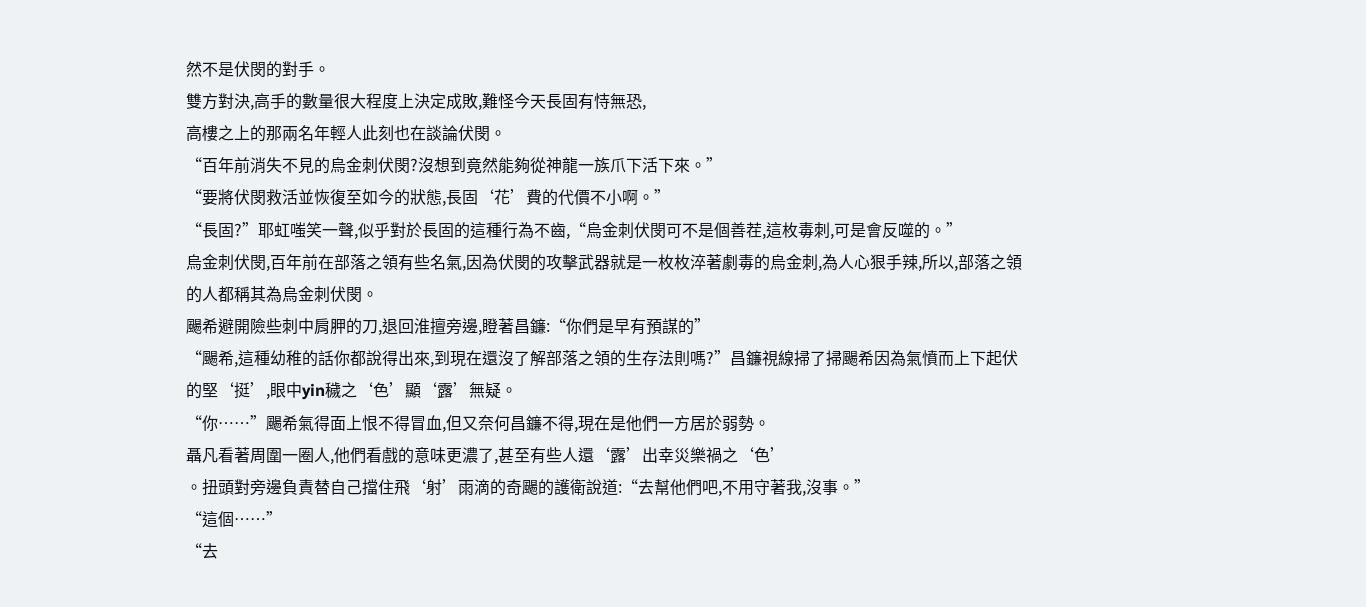然不是伏閔的對手。
雙方對決,高手的數量很大程度上決定成敗,難怪今天長固有恃無恐,
高樓之上的那兩名年輕人此刻也在談論伏閔。
“百年前消失不見的烏金刺伏閔?沒想到竟然能夠從神龍一族爪下活下來。”
“要將伏閔救活並恢復至如今的狀態,長固‘花’費的代價不小啊。”
“長固?”耶虹嗤笑一聲,似乎對於長固的這種行為不齒,“烏金刺伏閔可不是個善茬,這枚毒刺,可是會反噬的。”
烏金刺伏閔,百年前在部落之領有些名氣,因為伏閔的攻擊武器就是一枚枚淬著劇毒的烏金刺,為人心狠手辣,所以,部落之領的人都稱其為烏金刺伏閔。
颺希避開險些刺中肩胛的刀,退回淮擅旁邊,瞪著昌鐮:“你們是早有預謀的”
“颺希,這種幼稚的話你都說得出來,到現在還沒了解部落之領的生存法則嗎?”昌鐮視線掃了掃颺希因為氣憤而上下起伏的堅‘挺’,眼中yin穢之‘色’顯‘露’無疑。
“你……”颺希氣得面上恨不得冒血,但又奈何昌鐮不得,現在是他們一方居於弱勢。
聶凡看著周圍一圈人,他們看戲的意味更濃了,甚至有些人還‘露’出幸災樂禍之‘色’
。扭頭對旁邊負責替自己擋住飛‘射’雨滴的奇颺的護衛說道:“去幫他們吧,不用守著我,沒事。”
“這個……”
“去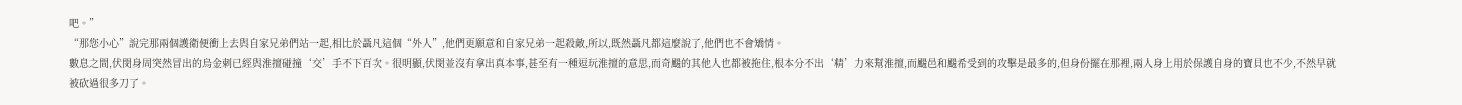吧。”
“那您小心”說完那兩個護衛便衝上去與自家兄弟們站一起,相比於聶凡這個“外人”,他們更願意和自家兄弟一起殺敵,所以,既然聶凡都這麼說了,他們也不會矯情。
數息之間,伏閔身周突然冒出的烏金刺已經與淮擅碰撞‘交’手不下百次。很明顯,伏閔並沒有拿出真本事,甚至有一種逗玩淮擅的意思,而奇颺的其他人也都被拖住,根本分不出‘精’力來幫淮擅,而颺邑和颺希受到的攻擊是最多的,但身份擺在那裡,兩人身上用於保護自身的寶貝也不少,不然早就被砍過很多刀了。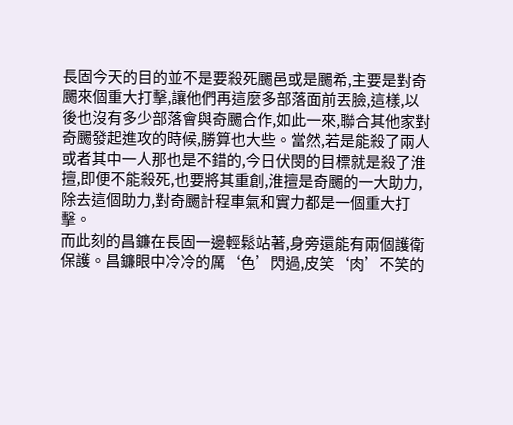長固今天的目的並不是要殺死颺邑或是颺希,主要是對奇颺來個重大打擊,讓他們再這麼多部落面前丟臉,這樣,以後也沒有多少部落會與奇颺合作,如此一來,聯合其他家對奇颺發起進攻的時候,勝算也大些。當然,若是能殺了兩人或者其中一人那也是不錯的,今日伏閔的目標就是殺了淮擅,即便不能殺死,也要將其重創,淮擅是奇颺的一大助力,除去這個助力,對奇颺計程車氣和實力都是一個重大打擊。
而此刻的昌鐮在長固一邊輕鬆站著,身旁還能有兩個護衛保護。昌鐮眼中冷冷的厲‘色’閃過,皮笑‘肉’不笑的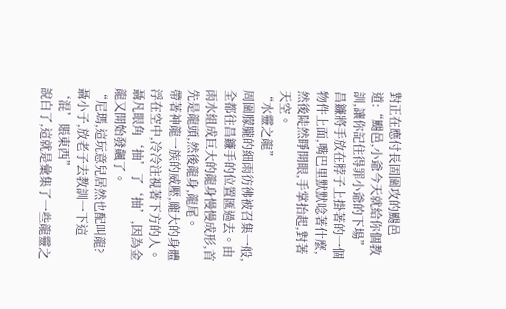對正在應付長固圍攻的颺邑道:“颺邑,小爺今天就給你個教訓,讓你記住得罪小爺的下場”
昌鐮將手放在脖子上掛著的一個物件上面,嘴巴里默默唸著什麼,然後陡然睜開眼,手掌抬起,對著天空。
“水靈之龍”
周圍朦朧的細雨彷彿被召集一般,全都往昌鐮手的位置匯過去。由雨水組成巨大的龍身慢慢成形,首先是龍頭,然後龍身,龍尾。
帶著神龍一族的威壓,龐大的身體浮在空中,冷冷注視著下方的人。
聶凡眼角‘抽’了‘抽’,因為金龍又開始發飆了。
“尼瑪,這玩意兒居然也配叫龍?聶小子,放老子去教訓一下這‘混’賬東西”
說白了,這就是彙集了一些龍靈之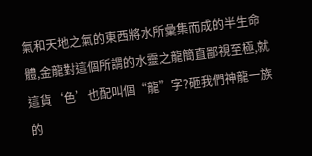氣和天地之氣的東西將水所彙集而成的半生命體,金龍對這個所謂的水靈之龍簡直鄙視至極,就這貨‘色’也配叫個“龍”字?砸我們神龍一族的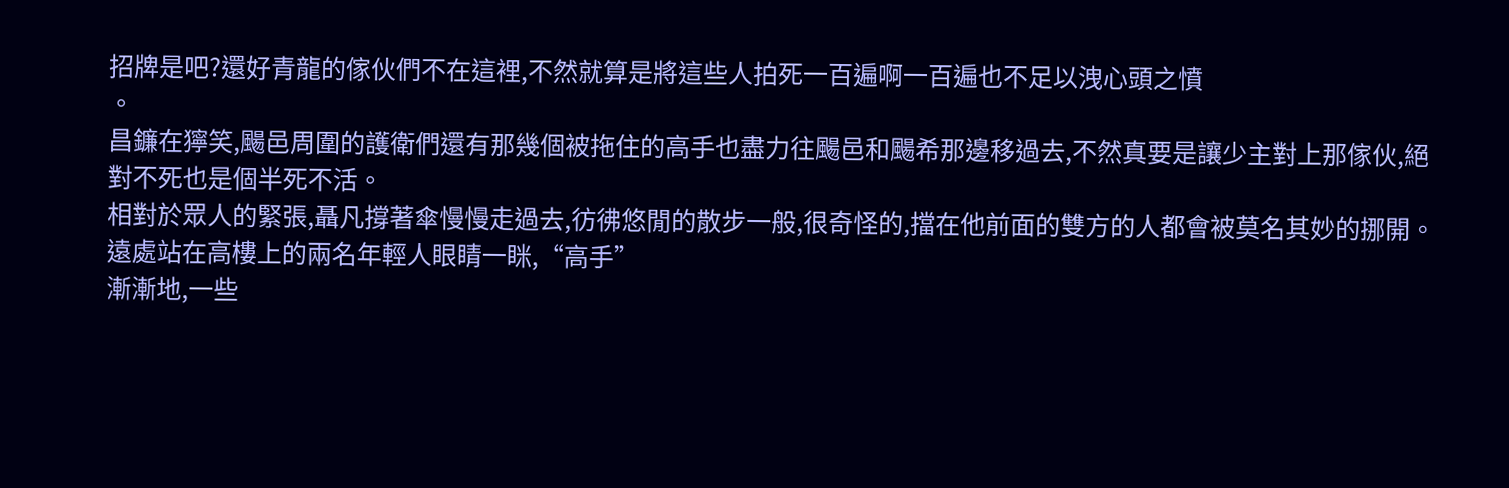招牌是吧?還好青龍的傢伙們不在這裡,不然就算是將這些人拍死一百遍啊一百遍也不足以洩心頭之憤
。
昌鐮在獰笑,颺邑周圍的護衛們還有那幾個被拖住的高手也盡力往颺邑和颺希那邊移過去,不然真要是讓少主對上那傢伙,絕對不死也是個半死不活。
相對於眾人的緊張,聶凡撐著傘慢慢走過去,彷彿悠閒的散步一般,很奇怪的,擋在他前面的雙方的人都會被莫名其妙的挪開。
遠處站在高樓上的兩名年輕人眼睛一眯,“高手”
漸漸地,一些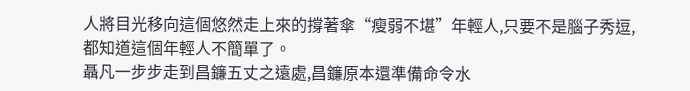人將目光移向這個悠然走上來的撐著傘“瘦弱不堪”年輕人,只要不是腦子秀逗,都知道這個年輕人不簡單了。
聶凡一步步走到昌鐮五丈之遠處,昌鐮原本還準備命令水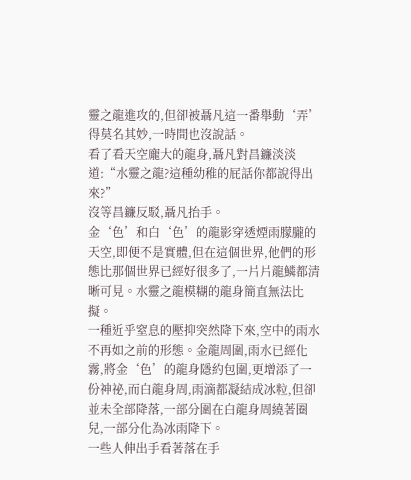靈之龍進攻的,但卻被聶凡這一番舉動‘弄’得莫名其妙,一時間也沒說話。
看了看天空龐大的龍身,聶凡對昌鐮淡淡道:“水靈之龍?這種幼稚的屁話你都說得出來?”
沒等昌鐮反駁,聶凡抬手。
金‘色’和白‘色’的龍影穿透煙雨朦朧的天空,即便不是實體,但在這個世界,他們的形態比那個世界已經好很多了,一片片龍鱗都清晰可見。水靈之龍模糊的龍身簡直無法比擬。
一種近乎窒息的壓抑突然降下來,空中的雨水不再如之前的形態。金龍周圍,雨水已經化霧,將金‘色’的龍身隱約包圍,更增添了一份神祕,而白龍身周,雨滴都凝結成冰粒,但卻並未全部降落,一部分圍在白龍身周繞著圈兒,一部分化為冰雨降下。
一些人伸出手看著落在手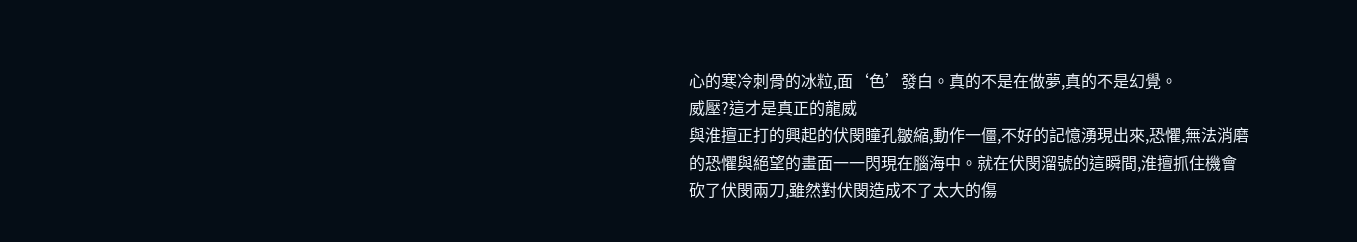心的寒冷刺骨的冰粒,面‘色’發白。真的不是在做夢,真的不是幻覺。
威壓?這才是真正的龍威
與淮擅正打的興起的伏閔瞳孔皺縮,動作一僵,不好的記憶湧現出來,恐懼,無法消磨的恐懼與絕望的畫面一一閃現在腦海中。就在伏閔溜號的這瞬間,淮擅抓住機會砍了伏閔兩刀,雖然對伏閔造成不了太大的傷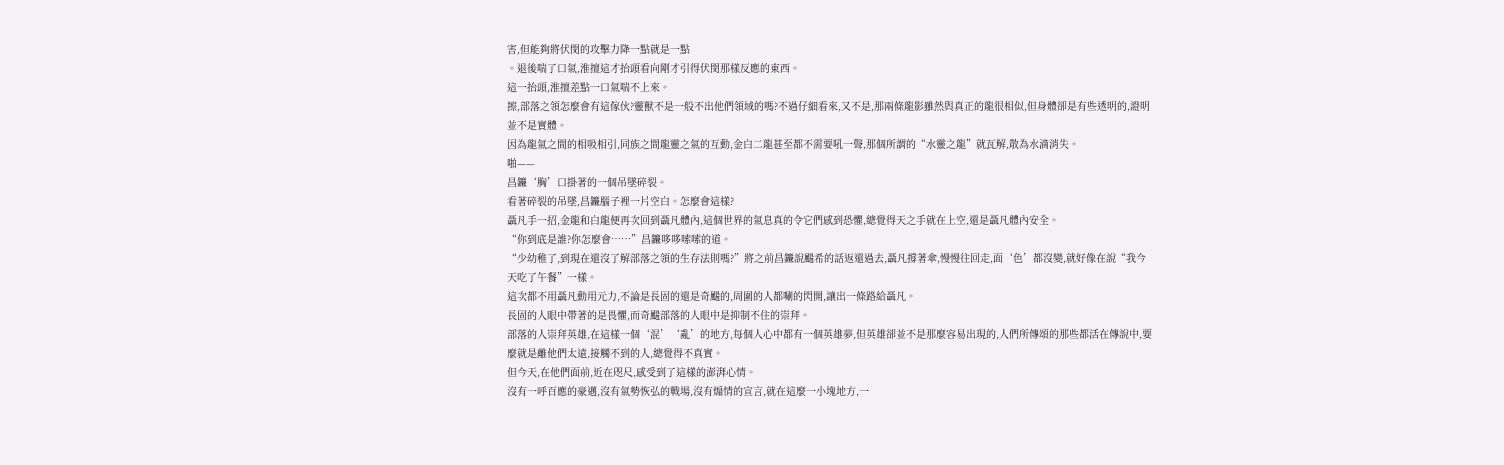害,但能夠將伏閔的攻擊力降一點就是一點
。退後喘了口氣,淮擅這才抬頭看向剛才引得伏閔那樣反應的東西。
這一抬頭,淮擅差點一口氣喘不上來。
擦,部落之領怎麼會有這傢伙?靈獸不是一般不出他們領域的嗎?不過仔細看來,又不是,那兩條龍影雖然與真正的龍很相似,但身體卻是有些透明的,證明並不是實體。
因為龍氣之間的相吸相引,同族之間龍靈之氣的互動,金白二龍甚至都不需要吼一聲,那個所謂的“水靈之龍”就瓦解,散為水滴消失。
啪——
昌鐮‘胸’口掛著的一個吊墜碎裂。
看著碎裂的吊墜,昌鐮腦子裡一片空白。怎麼會這樣?
聶凡手一招,金龍和白龍便再次回到聶凡體內,這個世界的氣息真的令它們感到恐懼,總覺得天之手就在上空,還是聶凡體內安全。
“你到底是誰?你怎麼會……”昌鐮哆哆嗦嗦的道。
“少幼稚了,到現在還沒了解部落之領的生存法則嗎?”將之前昌鐮說颺希的話返還過去,聶凡撐著傘,慢慢往回走,面‘色’都沒變,就好像在說“我今天吃了午餐”一樣。
這次都不用聶凡動用元力,不論是長固的還是奇颺的,周圍的人都唰的閃開,讓出一條路給聶凡。
長固的人眼中帶著的是畏懼,而奇颺部落的人眼中是抑制不住的崇拜。
部落的人崇拜英雄,在這樣一個‘混’‘亂’的地方,每個人心中都有一個英雄夢,但英雄卻並不是那麼容易出現的,人們所傳頌的那些都活在傳說中,要麼就是離他們太遠,接觸不到的人,總覺得不真實。
但今天,在他們面前,近在咫尺,感受到了這樣的澎湃心情。
沒有一呼百應的豪邁,沒有氣勢恢弘的戰場,沒有煽情的宣言,就在這麼一小塊地方,一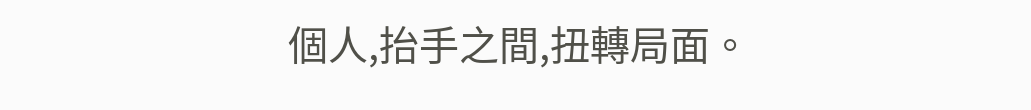個人,抬手之間,扭轉局面。